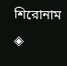শিরোনাম
◈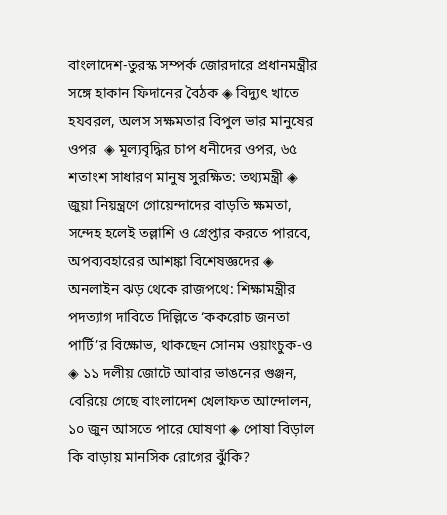বাংলাদেশ-তুরস্ক সম্পর্ক জোরদারে প্রধানমন্ত্রীর সঙ্গে হাকান ফিদানের বৈঠক ◈ বিদ্যুৎ খাতে হযবরল, অলস সক্ষমতার বিপুল ভার মানুষের ওপর  ◈ মূল্যবৃদ্ধির চাপ ধনীদের ওপর, ৬৫ শতাংশ সাধারণ মানুষ সুরক্ষিত: তথ্যমন্ত্রী ◈ জুয়া নিয়ন্ত্রণে গোয়েন্দাদের বাড়তি ক্ষমতা, সন্দেহ হলেই তল্লাশি ও গ্রেপ্তার করতে পারবে, অপব্যবহারের আশঙ্কা বিশেষজ্ঞদের ◈ অনলাইন ঝড় থেকে রাজপথে: শিক্ষামন্ত্রীর পদত্যাগ দাবিতে দিল্লিতে ‘ককরোচ জনতা পার্টি’র বিক্ষোভ, থাকছেন সোনম ওয়াংচুক-ও ◈ ১১ দলীয় জোটে আবার ভাঙনের গুঞ্জন, বেরিয়ে গেছে বাংলাদেশ খেলাফত আন্দোলন, ১০ জুন আসতে পারে ঘোষণা ◈ পোষা বিড়াল কি বাড়ায় মানসিক রোগের ঝুঁকি?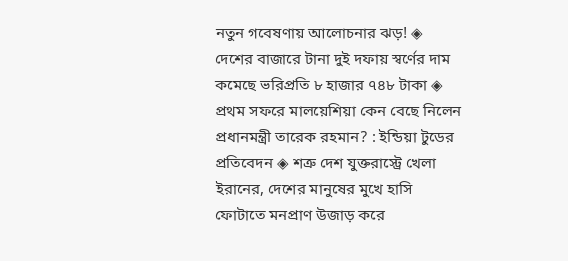নতুন গবেষণায় আলোচনার ঝড়! ◈ দেশের বাজারে টানা দুই দফায় স্বর্ণের দাম কমেছে ভরিপ্রতি ৮ হাজার ৭৪৮ টাকা ◈ প্রথম সফরে মালয়েশিয়া কেন বেছে নিলেন প্রধানমন্ত্রী তারেক রহমান? : ইন্ডিয়া টুডের প্রতিবেদন ◈ শত্রু দেশ যুক্তরা‌স্ট্রে খেলা ইরা‌নের, দেশের মানুষের মুখে হাসি ফোটা‌তে মনপ্রাণ উজাড় ক‌রে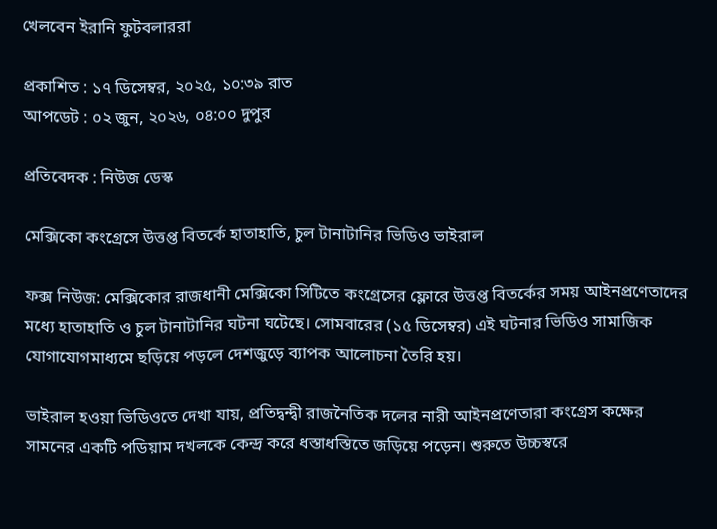খেল‌বেন ইরানি ফুটবলাররা

প্রকাশিত : ১৭ ডিসেম্বর, ২০২৫, ১০:৩৯ রাত
আপডেট : ০২ জুন, ২০২৬, ০৪:০০ দুপুর

প্রতিবেদক : নিউজ ডেস্ক

মেক্সিকো কংগ্রেসে উত্তপ্ত বিতর্কে হাতাহাতি, চুল টানাটানির ভিডিও ভাইরাল

ফক্স নিউজ: মেক্সিকোর রাজধানী মেক্সিকো সিটিতে কংগ্রেসের ফ্লোরে উত্তপ্ত বিতর্কের সময় আইনপ্রণেতাদের মধ্যে হাতাহাতি ও চুল টানাটানির ঘটনা ঘটেছে। সোমবারের (১৫ ডিসেম্বর) এই ঘটনার ভিডিও সামাজিক যোগাযোগমাধ্যমে ছড়িয়ে পড়লে দেশজুড়ে ব্যাপক আলোচনা তৈরি হয়।

ভাইরাল হওয়া ভিডিওতে দেখা যায়, প্রতিদ্বন্দ্বী রাজনৈতিক দলের নারী আইনপ্রণেতারা কংগ্রেস কক্ষের সামনের একটি পডিয়াম দখলকে কেন্দ্র করে ধস্তাধস্তিতে জড়িয়ে পড়েন। শুরুতে উচ্চস্বরে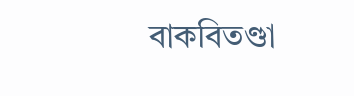বাকবিতণ্ডা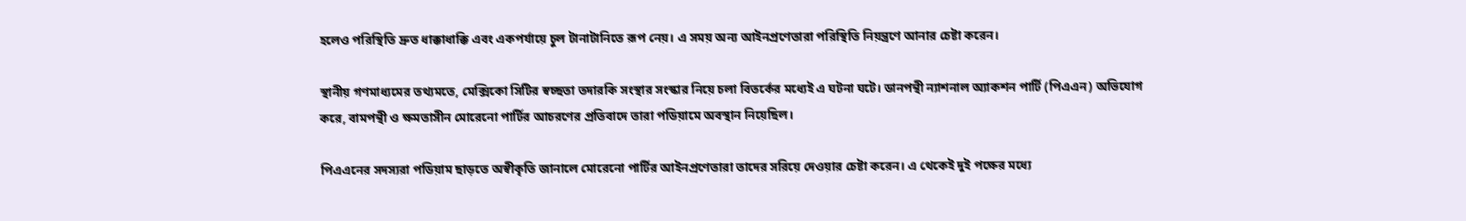হলেও পরিস্থিতি দ্রুত ধাক্কাধাক্কি এবং একপর্যায়ে চুল টানাটানিতে রূপ নেয়। এ সময় অন্য আইনপ্রণেতারা পরিস্থিতি নিয়ন্ত্রণে আনার চেষ্টা করেন।

স্থানীয় গণমাধ্যমের তথ্যমতে, মেক্সিকো সিটির স্বচ্ছতা তদারকি সংস্থার সংস্কার নিয়ে চলা বিতর্কের মধ্যেই এ ঘটনা ঘটে। ডানপন্থী ন্যাশনাল অ্যাকশন পার্টি (পিএএন) অভিযোগ করে, বামপন্থী ও ক্ষমতাসীন মোরেনো পার্টির আচরণের প্রতিবাদে তারা পডিয়ামে অবস্থান নিয়েছিল।

পিএএনের সদস্যরা পডিয়াম ছাড়তে অস্বীকৃতি জানালে মোরেনো পার্টির আইনপ্রণেতারা তাদের সরিয়ে দেওয়ার চেষ্টা করেন। এ থেকেই দুই পক্ষের মধ্যে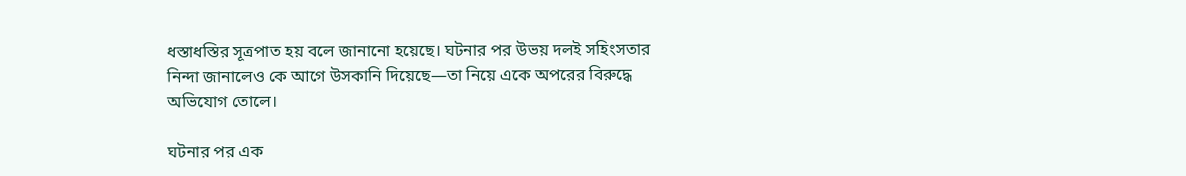ধস্তাধস্তির সূত্রপাত হয় বলে জানানো হয়েছে। ঘটনার পর উভয় দলই সহিংসতার নিন্দা জানালেও কে আগে উসকানি দিয়েছে—তা নিয়ে একে অপরের বিরুদ্ধে অভিযোগ তোলে।

ঘটনার পর এক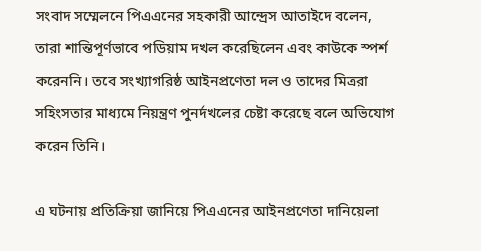সংবাদ সম্মেলনে পিএএনের সহকারী আন্দ্রেস আতাইদে বলেন, তারা শান্তিপূর্ণভাবে পডিয়াম দখল করেছিলেন এবং কাউকে স্পর্শ করেননি। তবে সংখ্যাগরিষ্ঠ আইনপ্রণেতা দল ও তাদের মিত্ররা সহিংসতার মাধ্যমে নিয়ন্ত্রণ পুনর্দখলের চেষ্টা করেছে বলে অভিযোগ করেন তিনি।

এ ঘটনায় প্রতিক্রিয়া জানিয়ে পিএএনের আইনপ্রণেতা দানিয়েলা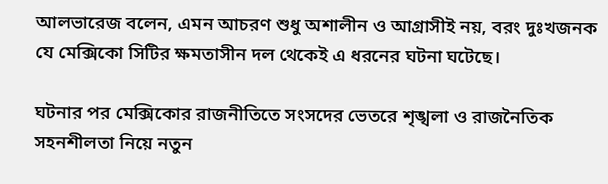আলভারেজ বলেন, এমন আচরণ শুধু অশালীন ও আগ্রাসীই নয়, বরং দুঃখজনক যে মেক্সিকো সিটির ক্ষমতাসীন দল থেকেই এ ধরনের ঘটনা ঘটেছে।

ঘটনার পর মেক্সিকোর রাজনীতিতে সংসদের ভেতরে শৃঙ্খলা ও রাজনৈতিক সহনশীলতা নিয়ে নতুন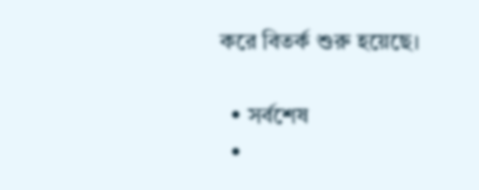করে বিতর্ক শুরু হয়েছে।

  • সর্বশেষ
  •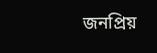জনপ্রিয়